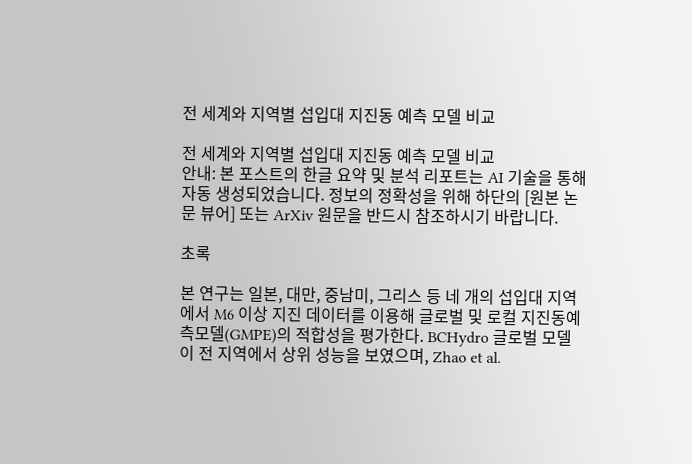전 세계와 지역별 섭입대 지진동 예측 모델 비교

전 세계와 지역별 섭입대 지진동 예측 모델 비교
안내: 본 포스트의 한글 요약 및 분석 리포트는 AI 기술을 통해 자동 생성되었습니다. 정보의 정확성을 위해 하단의 [원본 논문 뷰어] 또는 ArXiv 원문을 반드시 참조하시기 바랍니다.

초록

본 연구는 일본, 대만, 중남미, 그리스 등 네 개의 섭입대 지역에서 M6 이상 지진 데이터를 이용해 글로벌 및 로컬 지진동예측모델(GMPE)의 적합성을 평가한다. BCHydro 글로벌 모델이 전 지역에서 상위 성능을 보였으며, Zhao et al.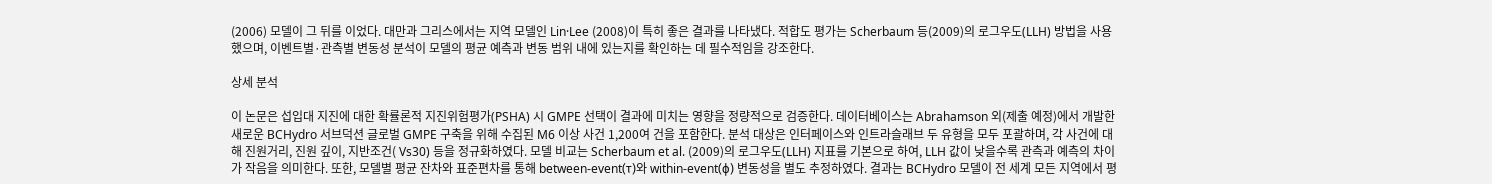(2006) 모델이 그 뒤를 이었다. 대만과 그리스에서는 지역 모델인 Lin·Lee (2008)이 특히 좋은 결과를 나타냈다. 적합도 평가는 Scherbaum 등(2009)의 로그우도(LLH) 방법을 사용했으며, 이벤트별·관측별 변동성 분석이 모델의 평균 예측과 변동 범위 내에 있는지를 확인하는 데 필수적임을 강조한다.

상세 분석

이 논문은 섭입대 지진에 대한 확률론적 지진위험평가(PSHA) 시 GMPE 선택이 결과에 미치는 영향을 정량적으로 검증한다. 데이터베이스는 Abrahamson 외(제출 예정)에서 개발한 새로운 BCHydro 서브덕션 글로벌 GMPE 구축을 위해 수집된 M6 이상 사건 1,200여 건을 포함한다. 분석 대상은 인터페이스와 인트라슬래브 두 유형을 모두 포괄하며, 각 사건에 대해 진원거리, 진원 깊이, 지반조건( Vs30) 등을 정규화하였다. 모델 비교는 Scherbaum et al. (2009)의 로그우도(LLH) 지표를 기본으로 하여, LLH 값이 낮을수록 관측과 예측의 차이가 작음을 의미한다. 또한, 모델별 평균 잔차와 표준편차를 통해 between‑event(τ)와 within‑event(ϕ) 변동성을 별도 추정하였다. 결과는 BCHydro 모델이 전 세계 모든 지역에서 평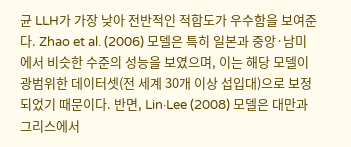균 LLH가 가장 낮아 전반적인 적합도가 우수함을 보여준다. Zhao et al. (2006) 모델은 특히 일본과 중앙·남미에서 비슷한 수준의 성능을 보였으며, 이는 해당 모델이 광범위한 데이터셋(전 세계 30개 이상 섭입대)으로 보정되었기 때문이다. 반면, Lin·Lee (2008) 모델은 대만과 그리스에서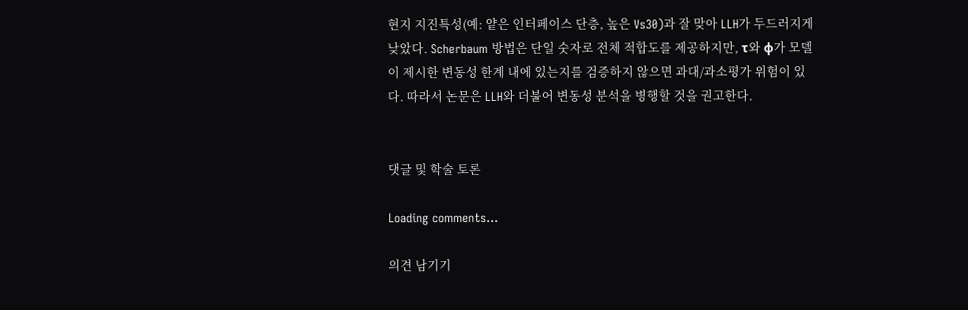현지 지진특성(예: 얕은 인터페이스 단층, 높은 Vs30)과 잘 맞아 LLH가 두드러지게 낮았다. Scherbaum 방법은 단일 숫자로 전체 적합도를 제공하지만, τ와 ϕ가 모델이 제시한 변동성 한계 내에 있는지를 검증하지 않으면 과대/과소평가 위험이 있다. 따라서 논문은 LLH와 더불어 변동성 분석을 병행할 것을 권고한다.


댓글 및 학술 토론

Loading comments...

의견 남기기